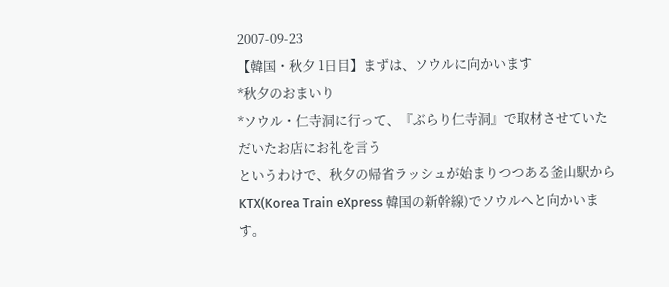2007-09-23
【韓国・秋夕 1日目】まずは、ソウルに向かいます
*秋夕のおまいり
*ソウル・仁寺洞に行って、『ぶらり仁寺洞』で取材させていただいたお店にお礼を言う
というわけで、秋夕の帰省ラッシュが始まりつつある釜山駅からKTX(Korea Train eXpress 韓国の新幹線)でソウルへと向かいます。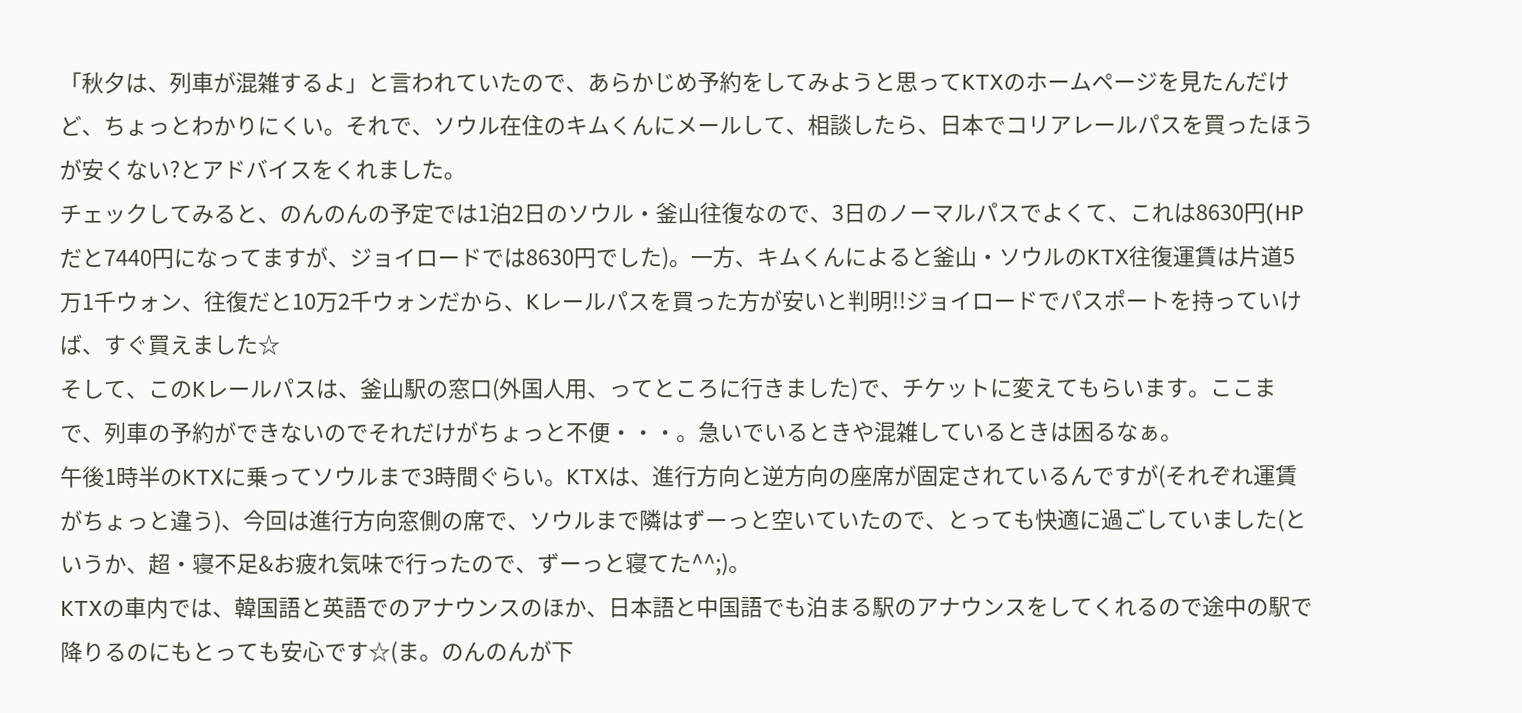「秋夕は、列車が混雑するよ」と言われていたので、あらかじめ予約をしてみようと思ってKTXのホームページを見たんだけど、ちょっとわかりにくい。それで、ソウル在住のキムくんにメールして、相談したら、日本でコリアレールパスを買ったほうが安くない?とアドバイスをくれました。
チェックしてみると、のんのんの予定では1泊2日のソウル・釜山往復なので、3日のノーマルパスでよくて、これは8630円(HPだと7440円になってますが、ジョイロードでは8630円でした)。一方、キムくんによると釜山・ソウルのKTX往復運賃は片道5万1千ウォン、往復だと10万2千ウォンだから、Kレールパスを買った方が安いと判明!!ジョイロードでパスポートを持っていけば、すぐ買えました☆
そして、このKレールパスは、釜山駅の窓口(外国人用、ってところに行きました)で、チケットに変えてもらいます。ここまで、列車の予約ができないのでそれだけがちょっと不便・・・。急いでいるときや混雑しているときは困るなぁ。
午後1時半のKTXに乗ってソウルまで3時間ぐらい。KTXは、進行方向と逆方向の座席が固定されているんですが(それぞれ運賃がちょっと違う)、今回は進行方向窓側の席で、ソウルまで隣はずーっと空いていたので、とっても快適に過ごしていました(というか、超・寝不足&お疲れ気味で行ったので、ずーっと寝てた^^;)。
KTXの車内では、韓国語と英語でのアナウンスのほか、日本語と中国語でも泊まる駅のアナウンスをしてくれるので途中の駅で降りるのにもとっても安心です☆(ま。のんのんが下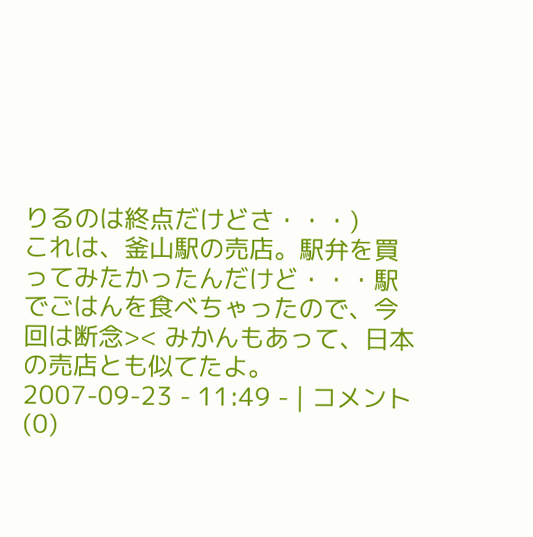りるのは終点だけどさ・・・)
これは、釜山駅の売店。駅弁を買ってみたかったんだけど・・・駅でごはんを食べちゃったので、今回は断念>< みかんもあって、日本の売店とも似てたよ。
2007-09-23 - 11:49 - | コメント(0)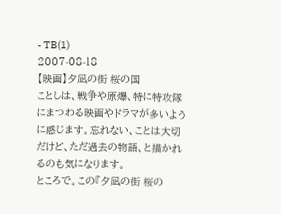- TB(1)
2007-08-18
【映画】夕凪の街 桜の国
ことしは、戦争や原爆、特に特攻隊にまつわる映画やドラマが多いように感じます。忘れない、ことは大切だけど、ただ過去の物語、と描かれるのも気になります。
ところで。この『夕凪の街 桜の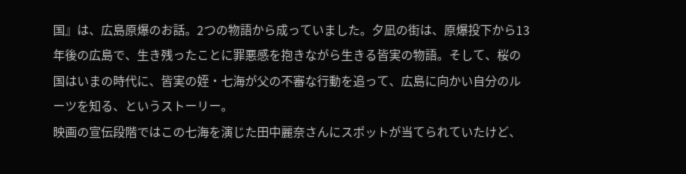国』は、広島原爆のお話。2つの物語から成っていました。夕凪の街は、原爆投下から13年後の広島で、生き残ったことに罪悪感を抱きながら生きる皆実の物語。そして、桜の国はいまの時代に、皆実の姪・七海が父の不審な行動を追って、広島に向かい自分のルーツを知る、というストーリー。
映画の宣伝段階ではこの七海を演じた田中麗奈さんにスポットが当てられていたけど、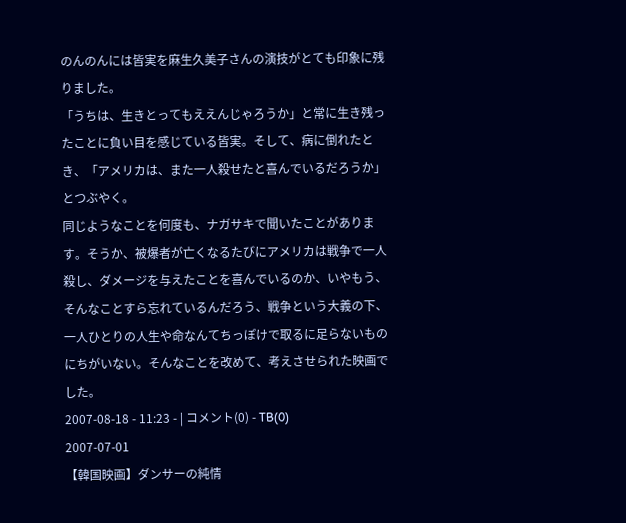のんのんには皆実を麻生久美子さんの演技がとても印象に残りました。
「うちは、生きとってもええんじゃろうか」と常に生き残ったことに負い目を感じている皆実。そして、病に倒れたとき、「アメリカは、また一人殺せたと喜んでいるだろうか」とつぶやく。
同じようなことを何度も、ナガサキで聞いたことがあります。そうか、被爆者が亡くなるたびにアメリカは戦争で一人殺し、ダメージを与えたことを喜んでいるのか、いやもう、そんなことすら忘れているんだろう、戦争という大義の下、一人ひとりの人生や命なんてちっぽけで取るに足らないものにちがいない。そんなことを改めて、考えさせられた映画でした。
2007-08-18 - 11:23 - | コメント(0) - TB(0)
2007-07-01
【韓国映画】ダンサーの純情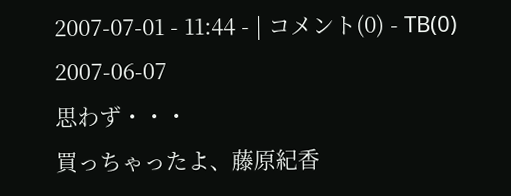2007-07-01 - 11:44 - | コメント(0) - TB(0)
2007-06-07
思わず・・・
買っちゃったよ、藤原紀香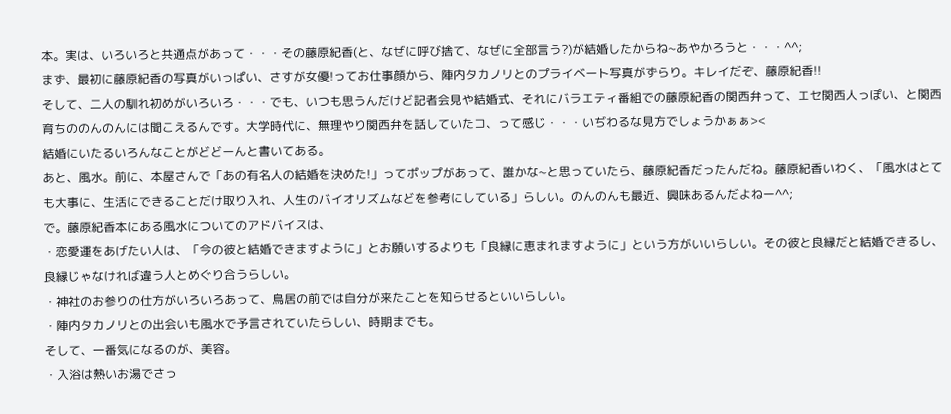本。実は、いろいろと共通点があって・・・その藤原紀香(と、なぜに呼び捨て、なぜに全部言う?)が結婚したからね~あやかろうと・・・^^;
まず、最初に藤原紀香の写真がいっぱい、さすが女優!ってお仕事顔から、陣内タカノリとのプライベート写真がずらり。キレイだぞ、藤原紀香!!
そして、二人の馴れ初めがいろいろ・・・でも、いつも思うんだけど記者会見や結婚式、それにバラエティ番組での藤原紀香の関西弁って、エセ関西人っぽい、と関西育ちののんのんには聞こえるんです。大学時代に、無理やり関西弁を話していたコ、って感じ・・・いぢわるな見方でしょうかぁぁ><
結婚にいたるいろんなことがどどーんと書いてある。
あと、風水。前に、本屋さんで「あの有名人の結婚を決めた!」ってポップがあって、誰かな~と思っていたら、藤原紀香だったんだね。藤原紀香いわく、「風水はとても大事に、生活にできることだけ取り入れ、人生のバイオリズムなどを参考にしている」らしい。のんのんも最近、興味あるんだよねー^^;
で。藤原紀香本にある風水についてのアドバイスは、
・恋愛運をあげたい人は、「今の彼と結婚できますように」とお願いするよりも「良縁に恵まれますように」という方がいいらしい。その彼と良縁だと結婚できるし、良縁じゃなければ違う人とめぐり合うらしい。
・神社のお参りの仕方がいろいろあって、鳥居の前では自分が来たことを知らせるといいらしい。
・陣内タカノリとの出会いも風水で予言されていたらしい、時期までも。
そして、一番気になるのが、美容。
・入浴は熱いお湯でさっ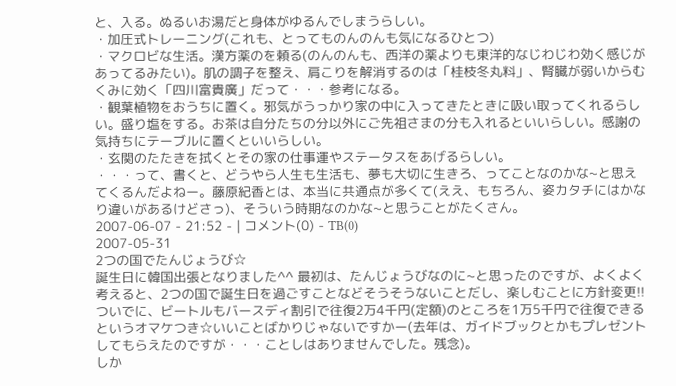と、入る。ぬるいお湯だと身体がゆるんでしまうらしい。
・加圧式トレーニング(これも、とってものんのんも気になるひとつ)
・マクロビな生活。漢方薬のを頼る(のんのんも、西洋の薬よりも東洋的なじわじわ効く感じがあってるみたい)。肌の調子を整え、肩こりを解消するのは「桂枝冬丸料」、腎臓が弱いからむくみに効く「四川富貴廣」だって・・・参考になる。
・観葉植物をおうちに置く。邪気がうっかり家の中に入ってきたときに吸い取ってくれるらしい。盛り塩をする。お茶は自分たちの分以外にご先祖さまの分も入れるといいらしい。感謝の気持ちにテーブルに置くといいらしい。
・玄関のたたきを拭くとその家の仕事運やステータスをあげるらしい。
・・・って、書くと、どうやら人生も生活も、夢も大切に生きろ、ってことなのかな~と思えてくるんだよねー。藤原紀香とは、本当に共通点が多くて(ええ、もちろん、姿カタチにはかなり違いがあるけどさっ)、そういう時期なのかな~と思うことがたくさん。
2007-06-07 - 21:52 - | コメント(0) - TB(0)
2007-05-31
2つの国でたんじょうび☆
誕生日に韓国出張となりました^^ 最初は、たんじょうびなのに~と思ったのですが、よくよく考えると、2つの国で誕生日を過ごすことなどそうそうないことだし、楽しむことに方針変更!!ついでに、ビートルもバースディ割引で往復2万4千円(定額)のところを1万5千円で往復できるというオマケつき☆いいことばかりじゃないですかー(去年は、ガイドブックとかもプレゼントしてもらえたのですが・・・ことしはありませんでした。残念)。
しか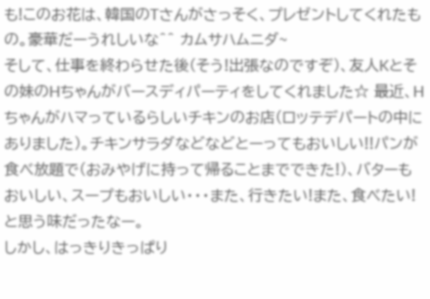も!このお花は、韓国のTさんがさっそく、プレゼントしてくれたもの。豪華だーうれしいな^^ カムサハムニダ~
そして、仕事を終わらせた後(そう!出張なのですぞ)、友人Kとその妹のHちゃんがバースディパーティをしてくれました☆ 最近、Hちゃんがハマっているらしいチキンのお店(ロッテデパートの中にありました)。チキンサラダなどなどとーってもおいしい!!パンが食べ放題で(おみやげに持って帰ることまでできた!)、バターもおいしい、スープもおいしい・・・また、行きたい!また、食べたい!と思う味だったなー。
しかし、はっきりきっぱり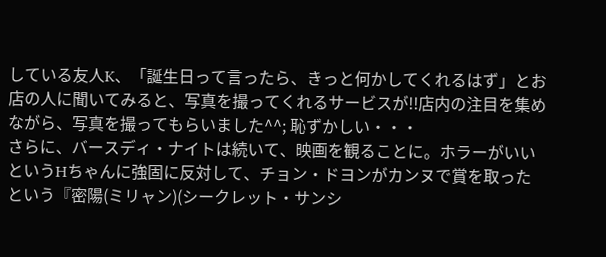している友人K、「誕生日って言ったら、きっと何かしてくれるはず」とお店の人に聞いてみると、写真を撮ってくれるサービスが!!店内の注目を集めながら、写真を撮ってもらいました^^; 恥ずかしい・・・
さらに、バースディ・ナイトは続いて、映画を観ることに。ホラーがいいというHちゃんに強固に反対して、チョン・ドヨンがカンヌで賞を取ったという『密陽(ミリャン)(シークレット・サンシ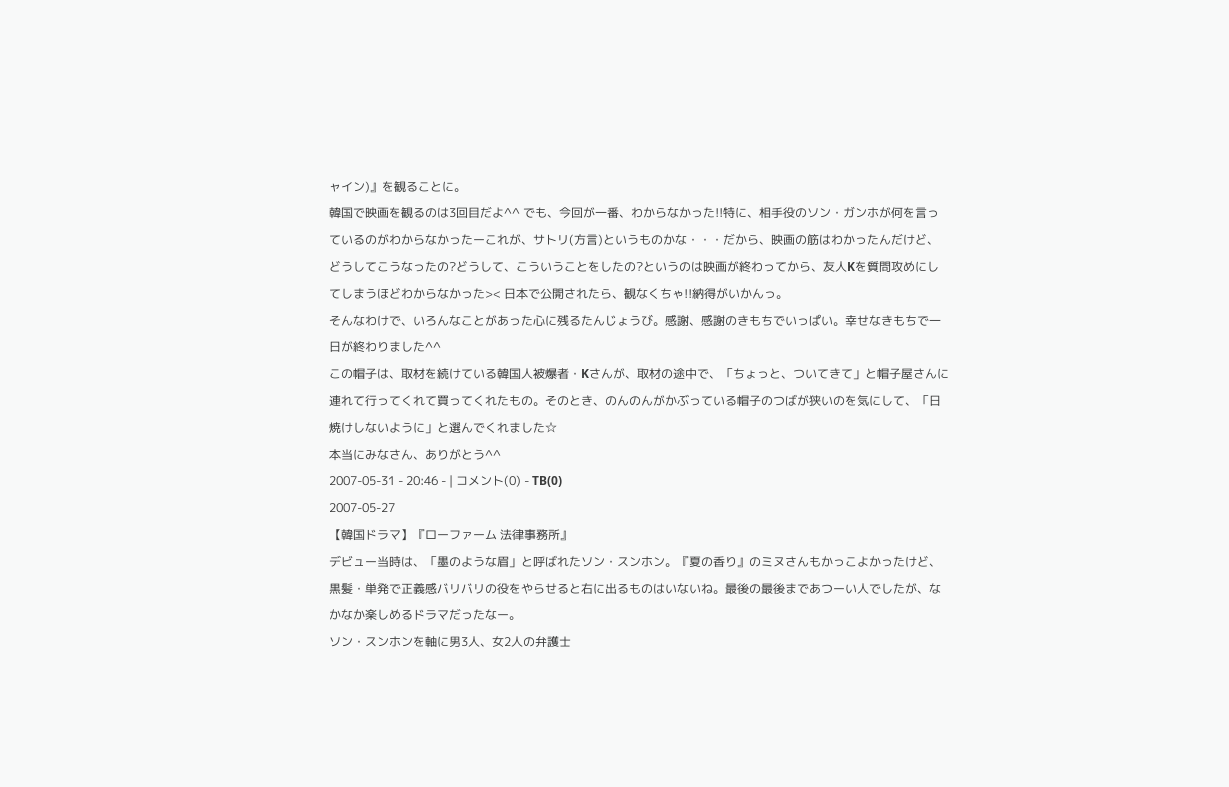ャイン)』を観ることに。
韓国で映画を観るのは3回目だよ^^ でも、今回が一番、わからなかった!!特に、相手役のソン・ガンホが何を言っているのがわからなかったーこれが、サトリ(方言)というものかな・・・だから、映画の筋はわかったんだけど、どうしてこうなったの?どうして、こういうことをしたの?というのは映画が終わってから、友人Kを質問攻めにしてしまうほどわからなかった>< 日本で公開されたら、観なくちゃ!!納得がいかんっ。
そんなわけで、いろんなことがあった心に残るたんじょうび。感謝、感謝のきもちでいっぱい。幸せなきもちで一日が終わりました^^
この帽子は、取材を続けている韓国人被爆者・Kさんが、取材の途中で、「ちょっと、ついてきて」と帽子屋さんに連れて行ってくれて買ってくれたもの。そのとき、のんのんがかぶっている帽子のつばが狭いのを気にして、「日焼けしないように」と選んでくれました☆
本当にみなさん、ありがとう^^
2007-05-31 - 20:46 - | コメント(0) - TB(0)
2007-05-27
【韓国ドラマ】『ローファーム 法律事務所』
デビュー当時は、「墨のような眉」と呼ばれたソン・スンホン。『夏の香り』のミヌさんもかっこよかったけど、黒髪・単発で正義感バリバリの役をやらせると右に出るものはいないね。最後の最後まであつーい人でしたが、なかなか楽しめるドラマだったなー。
ソン・スンホンを軸に男3人、女2人の弁護士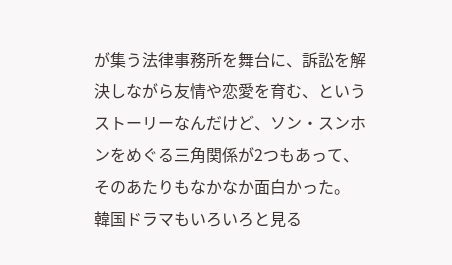が集う法律事務所を舞台に、訴訟を解決しながら友情や恋愛を育む、というストーリーなんだけど、ソン・スンホンをめぐる三角関係が2つもあって、そのあたりもなかなか面白かった。
韓国ドラマもいろいろと見る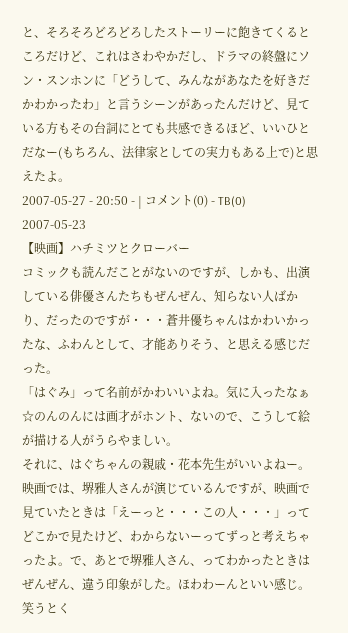と、そろそろどろどろしたストーリーに飽きてくるところだけど、これはさわやかだし、ドラマの終盤にソン・スンホンに「どうして、みんながあなたを好きだかわかったわ」と言うシーンがあったんだけど、見ている方もその台詞にとても共感できるほど、いいひとだなー(もちろん、法律家としての実力もある上で)と思えたよ。
2007-05-27 - 20:50 - | コメント(0) - TB(0)
2007-05-23
【映画】ハチミツとクローバー
コミックも読んだことがないのですが、しかも、出演している俳優さんたちもぜんぜん、知らない人ばかり、だったのですが・・・蒼井優ちゃんはかわいかったな、ふわんとして、才能ありそう、と思える感じだった。
「はぐみ」って名前がかわいいよね。気に入ったなぁ☆のんのんには画才がホント、ないので、こうして絵が描ける人がうらやましい。
それに、はぐちゃんの親戚・花本先生がいいよねー。映画では、堺雅人さんが演じているんですが、映画で見ていたときは「えーっと・・・この人・・・」ってどこかで見たけど、わからないーってずっと考えちゃったよ。で、あとで堺雅人さん、ってわかったときはぜんぜん、違う印象がした。ほわわーんといい感じ。笑うとく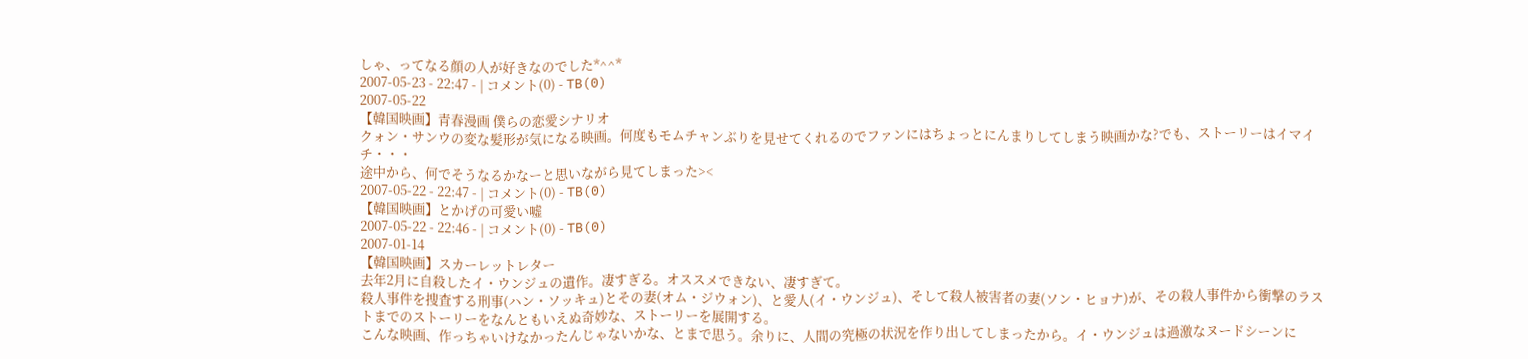しゃ、ってなる顔の人が好きなのでした*^^*
2007-05-23 - 22:47 - | コメント(0) - TB(0)
2007-05-22
【韓国映画】青春漫画 僕らの恋愛シナリオ
クォン・サンウの変な髪形が気になる映画。何度もモムチャンぶりを見せてくれるのでファンにはちょっとにんまりしてしまう映画かな?でも、ストーリーはイマイチ・・・
途中から、何でそうなるかなーと思いながら見てしまった><
2007-05-22 - 22:47 - | コメント(0) - TB(0)
【韓国映画】とかげの可愛い嘘
2007-05-22 - 22:46 - | コメント(0) - TB(0)
2007-01-14
【韓国映画】スカーレットレター
去年2月に自殺したイ・ウンジュの遺作。凄すぎる。オススメできない、凄すぎて。
殺人事件を捜査する刑事(ハン・ソッキュ)とその妻(オム・ジウォン)、と愛人(イ・ウンジュ)、そして殺人被害者の妻(ソン・ヒョナ)が、その殺人事件から衝撃のラストまでのストーリーをなんともいえぬ奇妙な、ストーリーを展開する。
こんな映画、作っちゃいけなかったんじゃないかな、とまで思う。余りに、人間の究極の状況を作り出してしまったから。イ・ウンジュは過激なヌードシーンに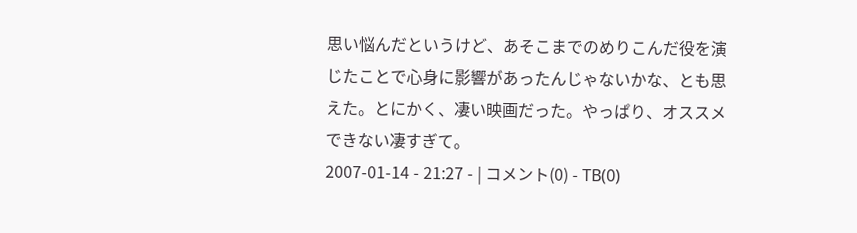思い悩んだというけど、あそこまでのめりこんだ役を演じたことで心身に影響があったんじゃないかな、とも思えた。とにかく、凄い映画だった。やっぱり、オススメできない凄すぎて。
2007-01-14 - 21:27 - | コメント(0) - TB(0)